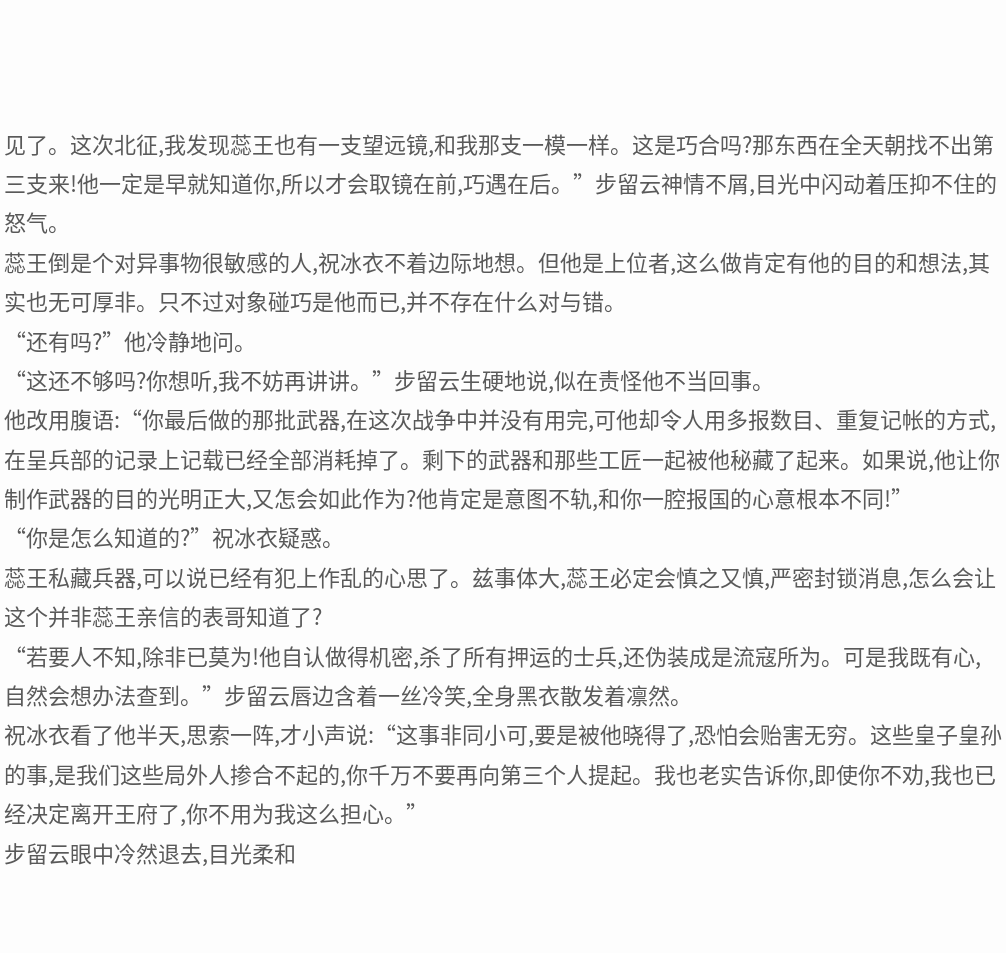见了。这次北征,我发现蕊王也有一支望远镜,和我那支一模一样。这是巧合吗?那东西在全天朝找不出第三支来!他一定是早就知道你,所以才会取镜在前,巧遇在后。”步留云神情不屑,目光中闪动着压抑不住的怒气。
蕊王倒是个对异事物很敏感的人,祝冰衣不着边际地想。但他是上位者,这么做肯定有他的目的和想法,其实也无可厚非。只不过对象碰巧是他而已,并不存在什么对与错。
“还有吗?”他冷静地问。
“这还不够吗?你想听,我不妨再讲讲。”步留云生硬地说,似在责怪他不当回事。
他改用腹语:“你最后做的那批武器,在这次战争中并没有用完,可他却令人用多报数目、重复记帐的方式,在呈兵部的记录上记载已经全部消耗掉了。剩下的武器和那些工匠一起被他秘藏了起来。如果说,他让你制作武器的目的光明正大,又怎会如此作为?他肯定是意图不轨,和你一腔报国的心意根本不同!”
“你是怎么知道的?”祝冰衣疑惑。
蕊王私藏兵器,可以说已经有犯上作乱的心思了。兹事体大,蕊王必定会慎之又慎,严密封锁消息,怎么会让这个并非蕊王亲信的表哥知道了?
“若要人不知,除非已莫为!他自认做得机密,杀了所有押运的士兵,还伪装成是流寇所为。可是我既有心,自然会想办法查到。”步留云唇边含着一丝冷笑,全身黑衣散发着凛然。
祝冰衣看了他半天,思索一阵,才小声说:“这事非同小可,要是被他晓得了,恐怕会贻害无穷。这些皇子皇孙的事,是我们这些局外人掺合不起的,你千万不要再向第三个人提起。我也老实告诉你,即使你不劝,我也已经决定离开王府了,你不用为我这么担心。”
步留云眼中冷然退去,目光柔和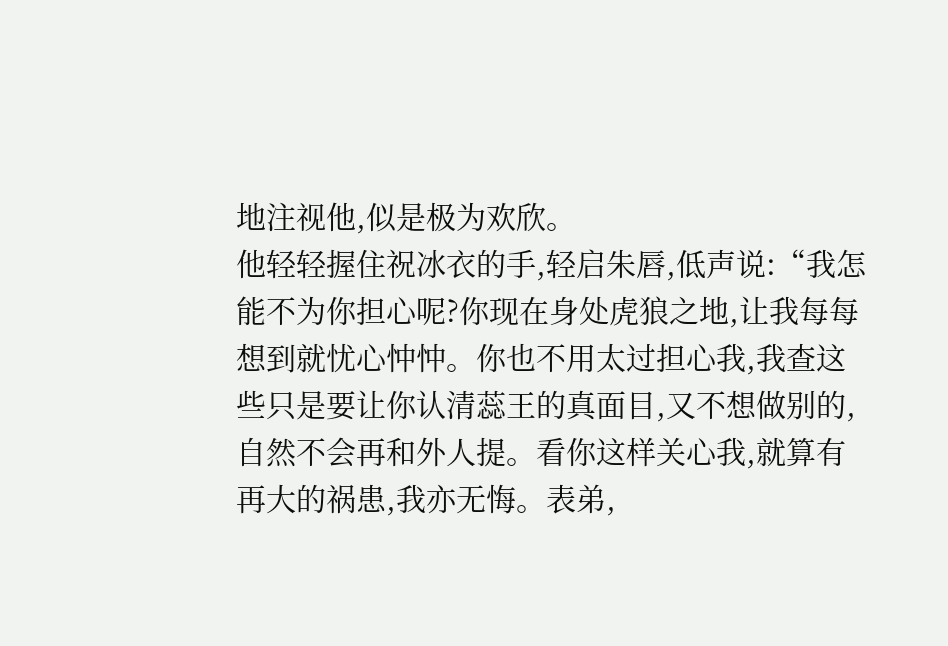地注视他,似是极为欢欣。
他轻轻握住祝冰衣的手,轻启朱唇,低声说:“我怎能不为你担心呢?你现在身处虎狼之地,让我每每想到就忧心忡忡。你也不用太过担心我,我查这些只是要让你认清蕊王的真面目,又不想做别的,自然不会再和外人提。看你这样关心我,就算有再大的祸患,我亦无悔。表弟,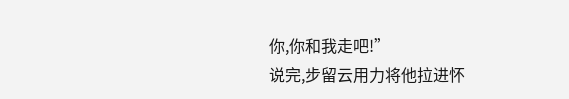你,你和我走吧!”
说完,步留云用力将他拉进怀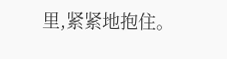里,紧紧地抱住。